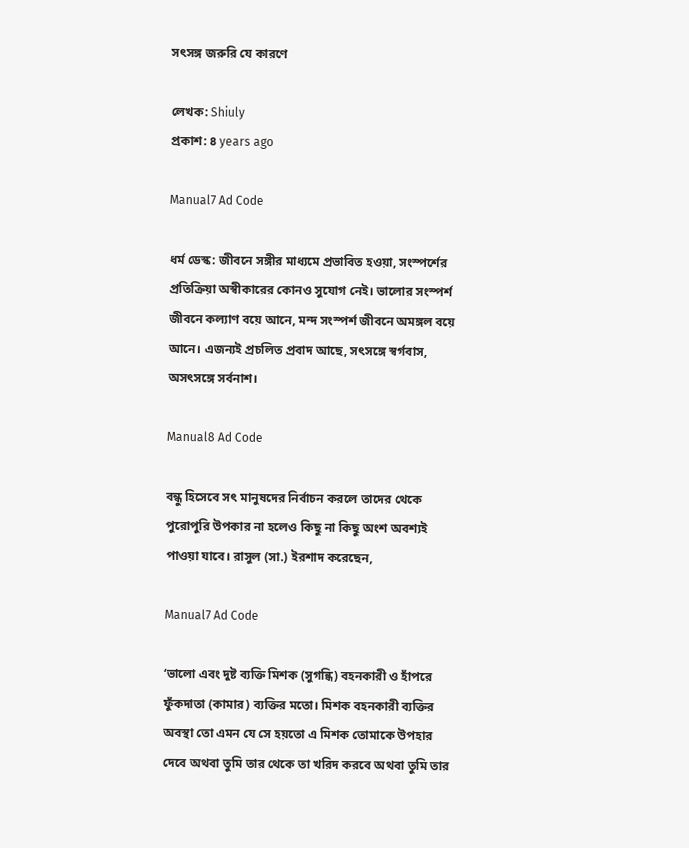সৎসঙ্গ জরুরি যে কারণে

লেখক: Shiuly
প্রকাশ: ৪ years ago

Manual7 Ad Code

ধর্ম ডেস্ক: জীবনে সঙ্গীর মাধ্যমে প্রভাবিত হওয়া, সংস্পর্শের প্রতিক্রিয়া অস্বীকারের কোনও সুযোগ নেই। ভালোর সংস্পর্শ জীবনে কল্যাণ বয়ে আনে, মন্দ সংস্পর্শ জীবনে অমঙ্গল বয়ে আনে। এজন্যই প্রচলিত প্রবাদ আছে, সৎসঙ্গে স্বর্গবাস, অসৎসঙ্গে সর্বনাশ।

Manual8 Ad Code

বন্ধু হিসেবে সৎ মানুষদের নির্বাচন করলে তাদের থেকে পুরোপুরি উপকার না হলেও কিছু না কিছু অংশ অবশ্যই পাওয়া যাবে। রাসুল (সা.) ইরশাদ করেছেন,

Manual7 Ad Code

‘ভালো এবং দুষ্ট ব্যক্তি মিশক (সুগন্ধি) বহনকারী ও হাঁপরে ফুঁকদাতা (কামার) ব্যক্তির মতো। মিশক বহনকারী ব্যক্তির অবস্থা তো এমন যে সে হয়তো এ মিশক তোমাকে উপহার দেবে অথবা তুমি তার থেকে তা খরিদ করবে অথবা তুমি তার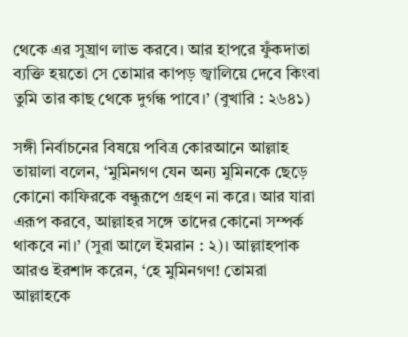থেকে এর সুঘ্রাণ লাভ করবে। আর হাপরে ফুঁকদাতা ব্যক্তি হয়তো সে তোমার কাপড় জ্বালিয়ে দেবে কিংবা তুমি তার কাছ থেকে দুর্গন্ধ পাবে।’ (বুখারি : ২৬৪১)

সঙ্গী নির্বাচনের বিষয়ে পবিত্র কোরআনে আল্লাহ তায়ালা বলেন, ‘মুমিনগণ যেন অন্য মুমিনকে ছেড়ে কোনো কাফিরকে বন্ধুরূপে গ্রহণ না করে। আর যারা এরূপ করবে, আল্লাহর সঙ্গে তাদের কোনো সম্পর্ক থাকবে না।’ (সুরা আলে ইমরান : ২)। আল্লাহপাক আরও ইরশাদ করেন, ‘হে মুমিনগণ! তোমরা আল্লাহকে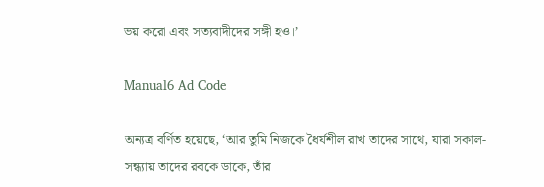ভয় করো এবং সত্যবাদীদের সঙ্গী হও।’

Manual6 Ad Code

অন্যত্র বর্ণিত হয়েছে, ‘আর তুমি নিজকে ধৈর্যশীল রাখ তাদের সাথে, যারা সকাল-সন্ধ্যায় তাদের রবকে ডাকে, তাঁর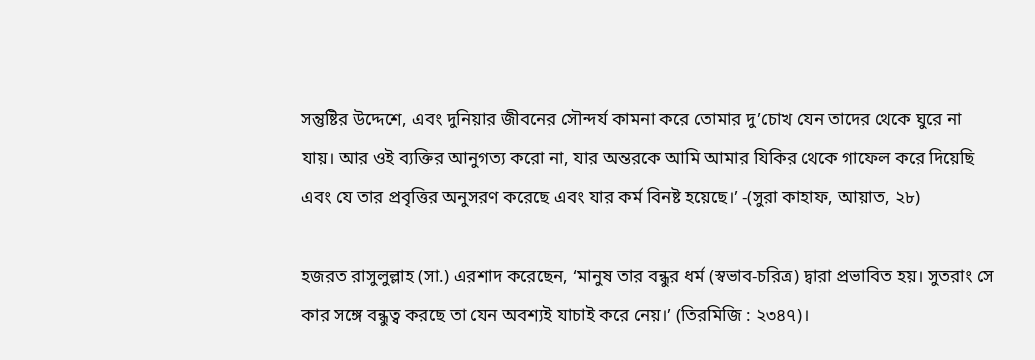সন্তুষ্টির উদ্দেশে, এবং দুনিয়ার জীবনের সৌন্দর্য কামনা করে তোমার দু’চোখ যেন তাদের থেকে ঘুরে না যায়। আর ওই ব্যক্তির আনুগত্য করো না, যার অন্তরকে আমি আমার যিকির থেকে গাফেল করে দিয়েছি এবং যে তার প্রবৃত্তির অনুসরণ করেছে এবং যার কর্ম বিনষ্ট হয়েছে।’ -(সুরা কাহাফ, আয়াত, ২৮)

হজরত রাসুলুল্লাহ (সা.) এরশাদ করেছেন, ‘মানুষ তার বন্ধুর ধর্ম (স্বভাব-চরিত্র) দ্বারা প্রভাবিত হয়। সুতরাং সে কার সঙ্গে বন্ধুত্ব করছে তা যেন অবশ্যই যাচাই করে নেয়।’ (তিরমিজি : ২৩৪৭)।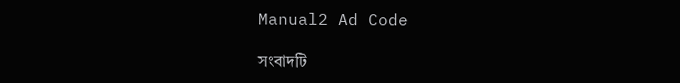Manual2 Ad Code

সংবাদটি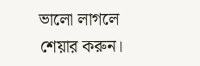ভালো লাগলে শেয়ার করুন।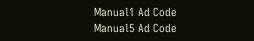Manual1 Ad Code
Manual5 Ad Code